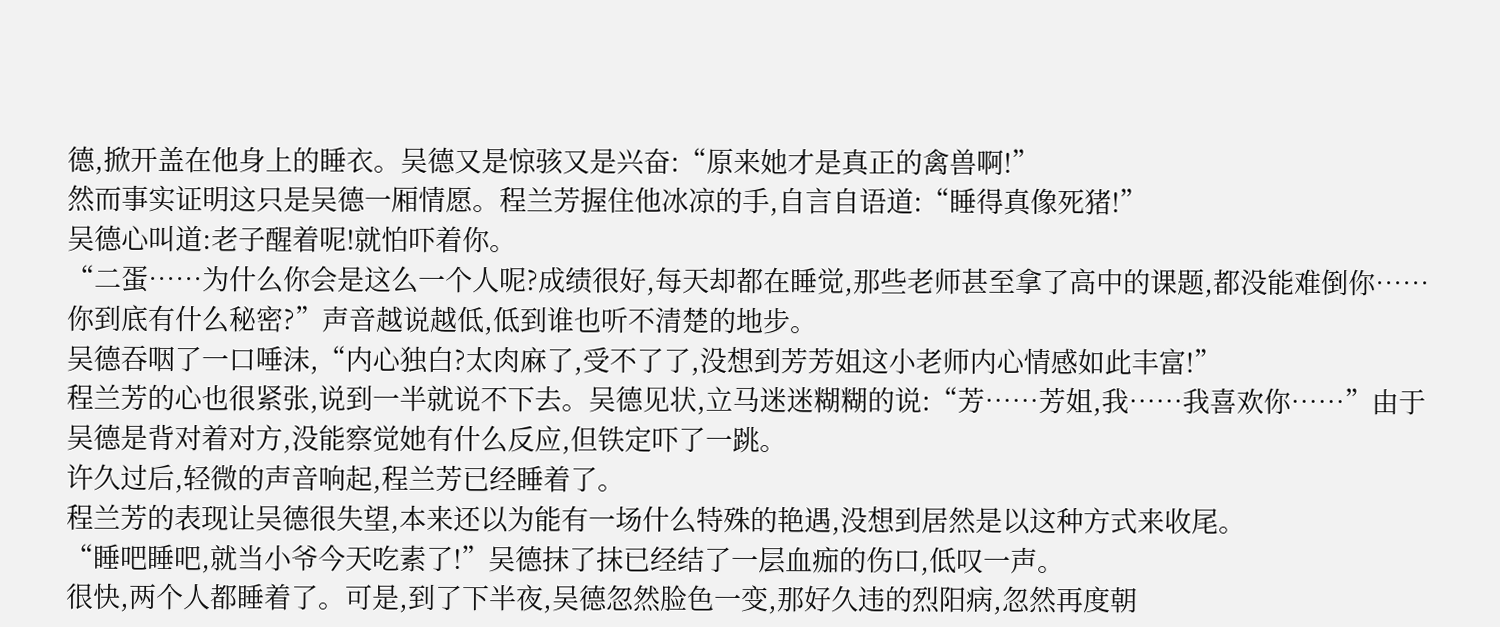德,掀开盖在他身上的睡衣。吴德又是惊骇又是兴奋:“原来她才是真正的禽兽啊!”
然而事实证明这只是吴德一厢情愿。程兰芳握住他冰凉的手,自言自语道:“睡得真像死猪!”
吴德心叫道:老子醒着呢!就怕吓着你。
“二蛋……为什么你会是这么一个人呢?成绩很好,每天却都在睡觉,那些老师甚至拿了高中的课题,都没能难倒你……你到底有什么秘密?”声音越说越低,低到谁也听不清楚的地步。
吴德吞咽了一口唾沫,“内心独白?太肉麻了,受不了了,没想到芳芳姐这小老师内心情感如此丰富!”
程兰芳的心也很紧张,说到一半就说不下去。吴德见状,立马迷迷糊糊的说:“芳……芳姐,我……我喜欢你……”由于吴德是背对着对方,没能察觉她有什么反应,但铁定吓了一跳。
许久过后,轻微的声音响起,程兰芳已经睡着了。
程兰芳的表现让吴德很失望,本来还以为能有一场什么特殊的艳遇,没想到居然是以这种方式来收尾。
“睡吧睡吧,就当小爷今天吃素了!”吴德抹了抹已经结了一层血痂的伤口,低叹一声。
很快,两个人都睡着了。可是,到了下半夜,吴德忽然脸色一变,那好久违的烈阳病,忽然再度朝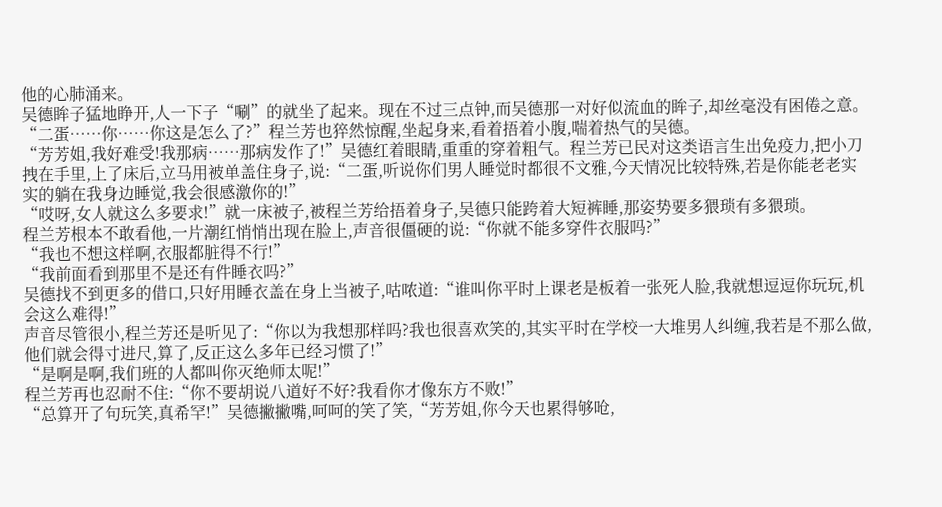他的心肺涌来。
吴德眸子猛地睁开,人一下子“唰”的就坐了起来。现在不过三点钟,而吴德那一对好似流血的眸子,却丝毫没有困倦之意。
“二蛋……你……你这是怎么了?”程兰芳也猝然惊醒,坐起身来,看着捂着小腹,喘着热气的吴德。
“芳芳姐,我好难受!我那病……那病发作了!”吴德红着眼睛,重重的穿着粗气。程兰芳已民对这类语言生出免疫力,把小刀拽在手里,上了床后,立马用被单盖住身子,说:“二蛋,听说你们男人睡觉时都很不文雅,今天情况比较特殊,若是你能老老实实的躺在我身边睡觉,我会很感激你的!”
“哎呀,女人就这么多要求!”就一床被子,被程兰芳给捂着身子,吴德只能跨着大短裤睡,那姿势要多猥琐有多猥琐。
程兰芳根本不敢看他,一片潮红悄悄出现在脸上,声音很僵硬的说:“你就不能多穿件衣服吗?”
“我也不想这样啊,衣服都脏得不行!”
“我前面看到那里不是还有件睡衣吗?”
吴德找不到更多的借口,只好用睡衣盖在身上当被子,咕哝道:“谁叫你平时上课老是板着一张死人脸,我就想逗逗你玩玩,机会这么难得!”
声音尽管很小,程兰芳还是听见了:“你以为我想那样吗?我也很喜欢笑的,其实平时在学校一大堆男人纠缠,我若是不那么做,他们就会得寸进尺,算了,反正这么多年已经习惯了!”
“是啊是啊,我们班的人都叫你灭绝师太呢!”
程兰芳再也忍耐不住:“你不要胡说八道好不好?我看你才像东方不败!”
“总算开了句玩笑,真希罕!”吴德撇撇嘴,呵呵的笑了笑,“芳芳姐,你今天也累得够呛,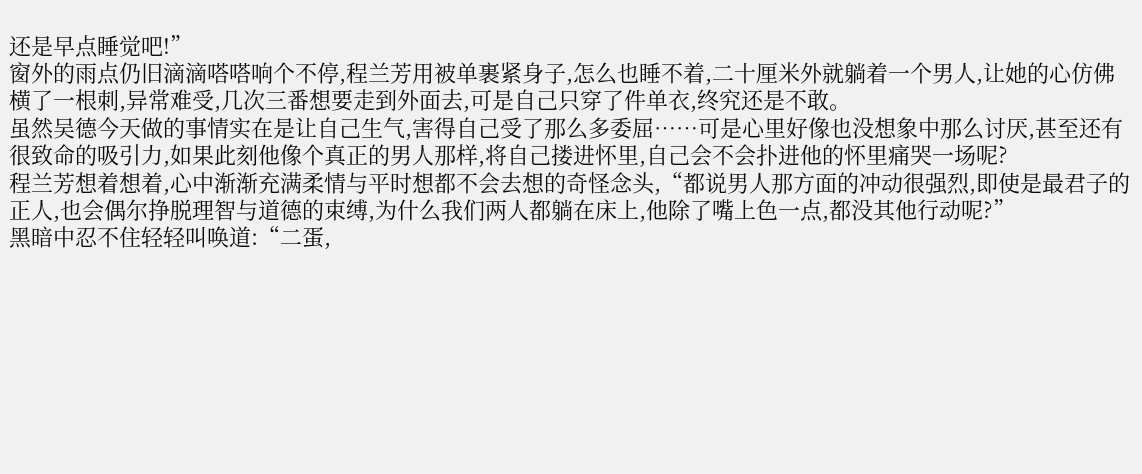还是早点睡觉吧!”
窗外的雨点仍旧滴滴嗒嗒响个不停,程兰芳用被单裹紧身子,怎么也睡不着,二十厘米外就躺着一个男人,让她的心仿佛横了一根刺,异常难受,几次三番想要走到外面去,可是自己只穿了件单衣,终究还是不敢。
虽然吴德今天做的事情实在是让自己生气,害得自己受了那么多委屈……可是心里好像也没想象中那么讨厌,甚至还有很致命的吸引力,如果此刻他像个真正的男人那样,将自己搂进怀里,自己会不会扑进他的怀里痛哭一场呢?
程兰芳想着想着,心中渐渐充满柔情与平时想都不会去想的奇怪念头,“都说男人那方面的冲动很强烈,即使是最君子的正人,也会偶尔挣脱理智与道德的束缚,为什么我们两人都躺在床上,他除了嘴上色一点,都没其他行动呢?”
黑暗中忍不住轻轻叫唤道:“二蛋,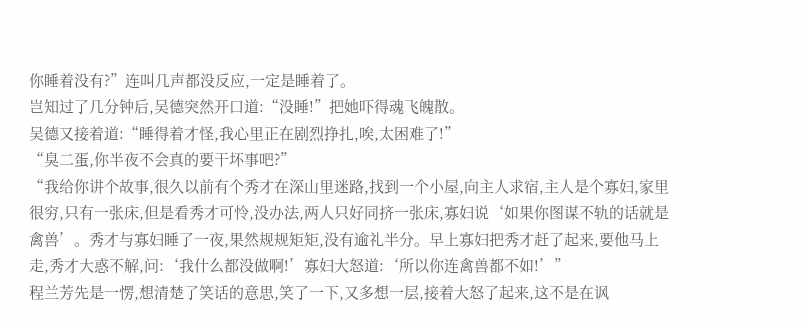你睡着没有?”连叫几声都没反应,一定是睡着了。
岂知过了几分钟后,吴德突然开口道:“没睡!”把她吓得魂飞魄散。
吴德又接着道:“睡得着才怪,我心里正在剧烈挣扎,唉,太困难了!”
“臭二蛋,你半夜不会真的要干坏事吧?”
“我给你讲个故事,很久以前有个秀才在深山里迷路,找到一个小屋,向主人求宿,主人是个寡妇,家里很穷,只有一张床,但是看秀才可怜,没办法,两人只好同挤一张床,寡妇说‘如果你图谋不轨的话就是禽兽’。秀才与寡妇睡了一夜,果然规规矩矩,没有逾礼半分。早上寡妇把秀才赶了起来,要他马上走,秀才大惑不解,问:‘我什么都没做啊!’寡妇大怒道:‘所以你连禽兽都不如!’”
程兰芳先是一愣,想清楚了笑话的意思,笑了一下,又多想一层,接着大怒了起来,这不是在讽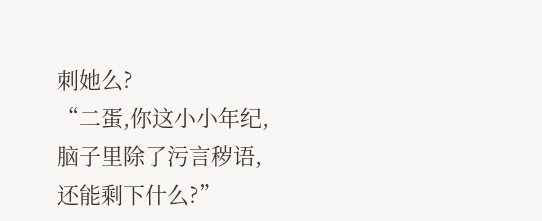刺她么?
“二蛋,你这小小年纪,脑子里除了污言秽语,还能剩下什么?”